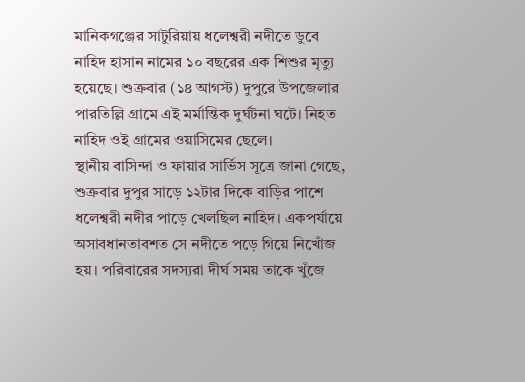মানিকগঞ্জের সাটুরিয়ায় ধলেশ্বরী নদীতে ডুবে নাহিদ হাসান নামের ১০ বছরের এক শিশুর মৃত্যু হয়েছে। শুক্রবার (১৪ আগস্ট) দুপুরে উপজেলার পারতিল্লি গ্রামে এই মর্মান্তিক দুর্ঘটনা ঘটে। নিহত নাহিদ ওই গ্রামের ওয়াসিমের ছেলে।
স্থানীয় বাসিন্দা ও ফায়ার সার্ভিস সূত্রে জানা গেছে, শুক্রবার দুপুর সাড়ে ১২টার দিকে বাড়ির পাশে ধলেশ্বরী নদীর পাড়ে খেলছিল নাহিদ। একপর্যায়ে অসাবধানতাবশত সে নদীতে পড়ে গিয়ে নিখোঁজ হয়। পরিবারের সদস্যরা দীর্ঘ সময় তাকে খুঁজে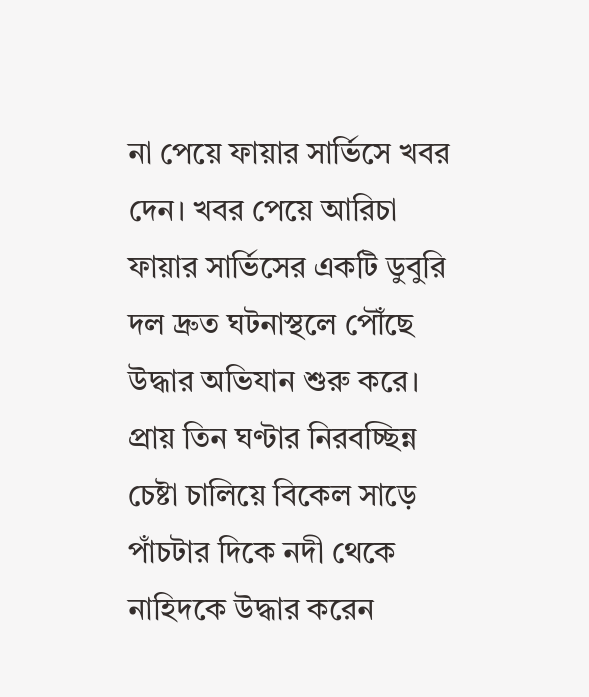না পেয়ে ফায়ার সার্ভিসে খবর দেন। খবর পেয়ে আরিচা ফায়ার সার্ভিসের একটি ডুবুরি দল দ্রুত ঘটনাস্থলে পৌঁছে উদ্ধার অভিযান শুরু করে।
প্রায় তিন ঘণ্টার নিরবচ্ছিন্ন চেষ্টা চালিয়ে বিকেল সাড়ে পাঁচটার দিকে নদী থেকে নাহিদকে উদ্ধার করেন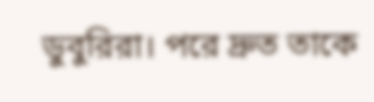ডুবুরিরা। পরে দ্রুত তাকে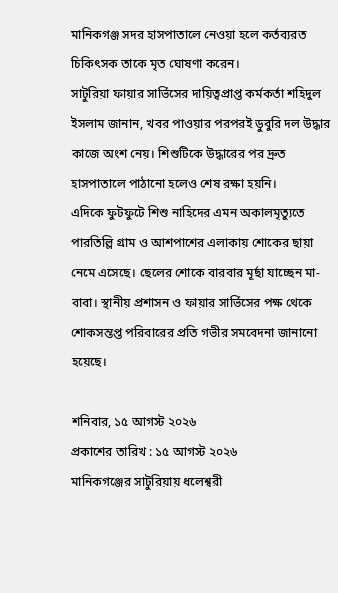মানিকগঞ্জ সদর হাসপাতালে নেওয়া হলে কর্তব্যরত চিকিৎসক তাকে মৃত ঘোষণা করেন।
সাটুরিয়া ফায়ার সার্ভিসের দায়িত্বপ্রাপ্ত কর্মকর্তা শহিদুল ইসলাম জানান, খবর পাওয়ার পরপরই ডুবুরি দল উদ্ধার কাজে অংশ নেয়। শিশুটিকে উদ্ধারের পর দ্রুত হাসপাতালে পাঠানো হলেও শেষ রক্ষা হয়নি।
এদিকে ফুটফুটে শিশু নাহিদের এমন অকালমৃত্যুতে পারতিল্লি গ্রাম ও আশপাশের এলাকায় শোকের ছায়া নেমে এসেছে। ছেলের শোকে বারবার মূর্ছা যাচ্ছেন মা-বাবা। স্থানীয় প্রশাসন ও ফায়ার সার্ভিসের পক্ষ থেকে শোকসন্তপ্ত পরিবারের প্রতি গভীর সমবেদনা জানানো হয়েছে।

শনিবার, ১৫ আগস্ট ২০২৬
প্রকাশের তারিখ : ১৫ আগস্ট ২০২৬
মানিকগঞ্জের সাটুরিয়ায় ধলেশ্বরী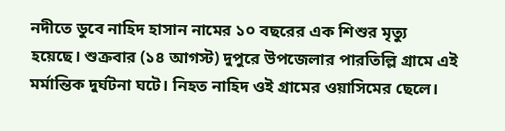নদীতে ডুবে নাহিদ হাসান নামের ১০ বছরের এক শিশুর মৃত্যু হয়েছে। শুক্রবার (১৪ আগস্ট) দুপুরে উপজেলার পারতিল্লি গ্রামে এই মর্মান্তিক দুর্ঘটনা ঘটে। নিহত নাহিদ ওই গ্রামের ওয়াসিমের ছেলে।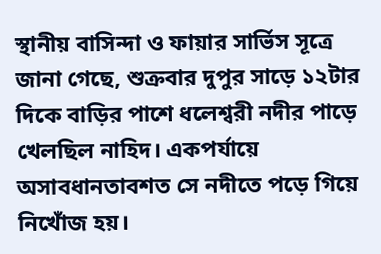স্থানীয় বাসিন্দা ও ফায়ার সার্ভিস সূত্রে জানা গেছে, শুক্রবার দুপুর সাড়ে ১২টার দিকে বাড়ির পাশে ধলেশ্বরী নদীর পাড়ে খেলছিল নাহিদ। একপর্যায়ে অসাবধানতাবশত সে নদীতে পড়ে গিয়ে নিখোঁজ হয়।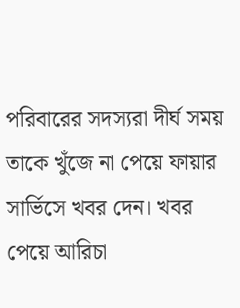পরিবারের সদস্যরা দীর্ঘ সময় তাকে খুঁজে না পেয়ে ফায়ার সার্ভিসে খবর দেন। খবর পেয়ে আরিচা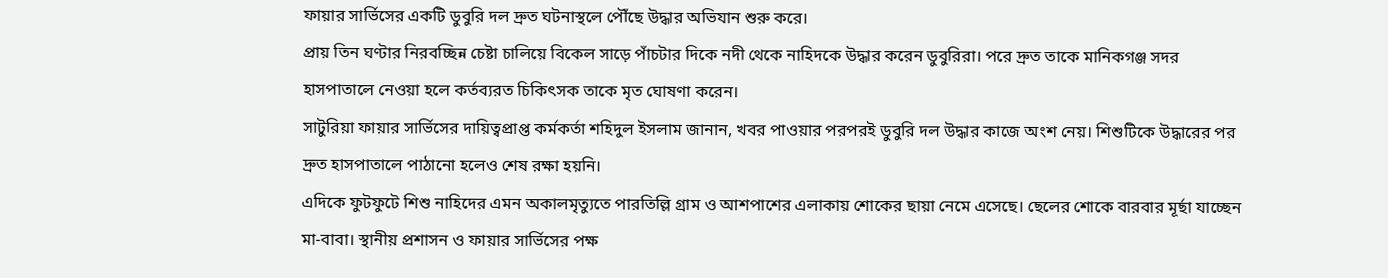ফায়ার সার্ভিসের একটি ডুবুরি দল দ্রুত ঘটনাস্থলে পৌঁছে উদ্ধার অভিযান শুরু করে।
প্রায় তিন ঘণ্টার নিরবচ্ছিন্ন চেষ্টা চালিয়ে বিকেল সাড়ে পাঁচটার দিকে নদী থেকে নাহিদকে উদ্ধার করেন ডুবুরিরা। পরে দ্রুত তাকে মানিকগঞ্জ সদর হাসপাতালে নেওয়া হলে কর্তব্যরত চিকিৎসক তাকে মৃত ঘোষণা করেন।
সাটুরিয়া ফায়ার সার্ভিসের দায়িত্বপ্রাপ্ত কর্মকর্তা শহিদুল ইসলাম জানান, খবর পাওয়ার পরপরই ডুবুরি দল উদ্ধার কাজে অংশ নেয়। শিশুটিকে উদ্ধারের পর দ্রুত হাসপাতালে পাঠানো হলেও শেষ রক্ষা হয়নি।
এদিকে ফুটফুটে শিশু নাহিদের এমন অকালমৃত্যুতে পারতিল্লি গ্রাম ও আশপাশের এলাকায় শোকের ছায়া নেমে এসেছে। ছেলের শোকে বারবার মূর্ছা যাচ্ছেন মা-বাবা। স্থানীয় প্রশাসন ও ফায়ার সার্ভিসের পক্ষ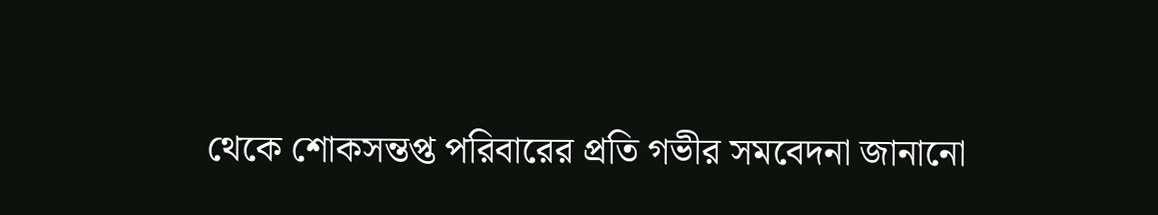থেকে শোকসন্তপ্ত পরিবারের প্রতি গভীর সমবেদনা জানানো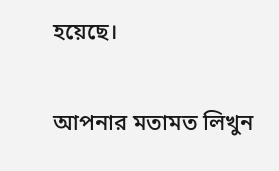হয়েছে।

আপনার মতামত লিখুন